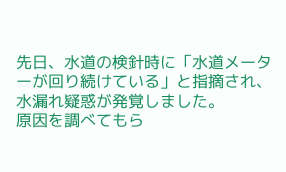先日、水道の検針時に「水道メーターが回り続けている」と指摘され、水漏れ疑惑が発覚しました。
原因を調べてもら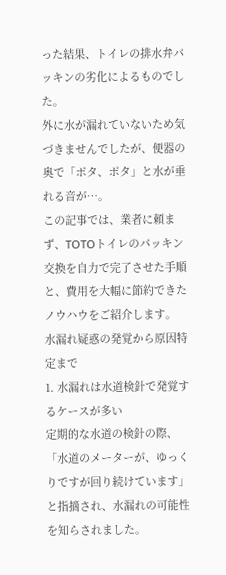った結果、トイレの排水弁パッキンの劣化によるものでした。
外に水が漏れていないため気づきませんでしたが、便器の奥で「ポタ、ポタ」と水が垂れる音が…。
この記事では、業者に頼まず、TOTOトイレのパッキン交換を自力で完了させた手順と、費用を大幅に節約できたノウハウをご紹介します。
水漏れ疑惑の発覚から原因特定まで
1. 水漏れは水道検針で発覚するケースが多い
定期的な水道の検針の際、「水道のメーターが、ゆっくりですが回り続けています」と指摘され、水漏れの可能性を知らされました。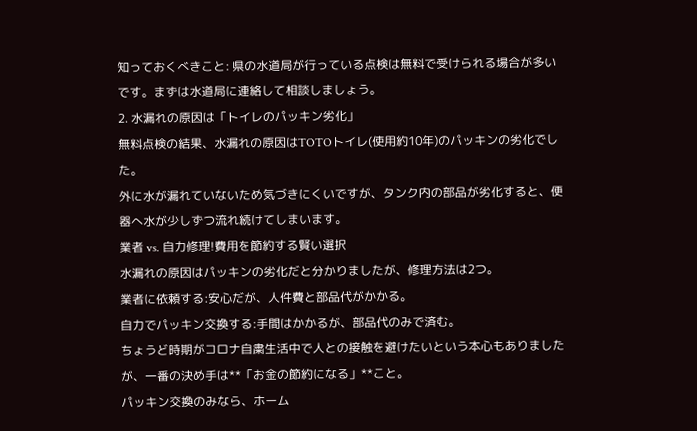知っておくべきこと: 県の水道局が行っている点検は無料で受けられる場合が多いです。まずは水道局に連絡して相談しましょう。
2. 水漏れの原因は「トイレのパッキン劣化」
無料点検の結果、水漏れの原因はTOTOトイレ(使用約10年)のパッキンの劣化でした。
外に水が漏れていないため気づきにくいですが、タンク内の部品が劣化すると、便器へ水が少しずつ流れ続けてしまいます。
業者 vs. 自力修理!費用を節約する賢い選択
水漏れの原因はパッキンの劣化だと分かりましたが、修理方法は2つ。
業者に依頼する:安心だが、人件費と部品代がかかる。
自力でパッキン交換する:手間はかかるが、部品代のみで済む。
ちょうど時期がコロナ自粛生活中で人との接触を避けたいという本心もありましたが、一番の決め手は**「お金の節約になる」**こと。
パッキン交換のみなら、ホーム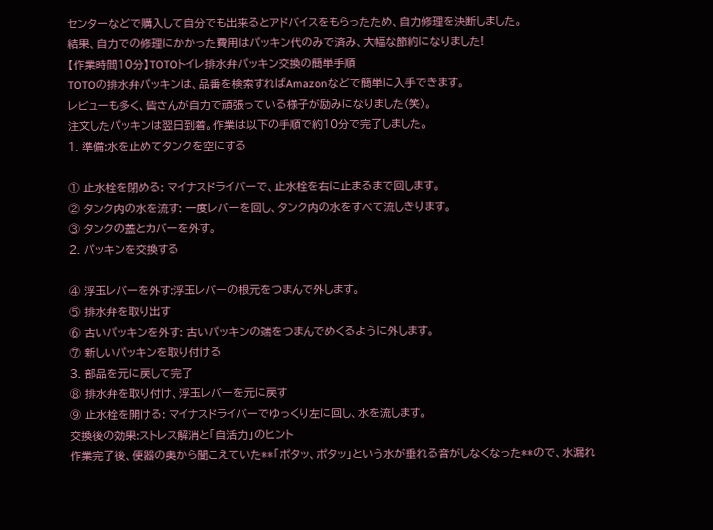センターなどで購入して自分でも出来るとアドバイスをもらったため、自力修理を決断しました。
結果、自力での修理にかかった費用はパッキン代のみで済み、大幅な節約になりました!
【作業時間10分】TOTOトイレ排水弁パッキン交換の簡単手順
TOTOの排水弁パッキンは、品番を検索すればAmazonなどで簡単に入手できます。
レビューも多く、皆さんが自力で頑張っている様子が励みになりました(笑)。
注文したパッキンは翌日到着。作業は以下の手順で約10分で完了しました。
1. 準備:水を止めてタンクを空にする

① 止水栓を閉める: マイナスドライバーで、止水栓を右に止まるまで回します。
② タンク内の水を流す: 一度レバーを回し、タンク内の水をすべて流しきります。
③ タンクの蓋とカバーを外す。
2. パッキンを交換する

④ 浮玉レバーを外す:浮玉レバーの根元をつまんで外します。
⑤ 排水弁を取り出す
⑥ 古いパッキンを外す: 古いパッキンの端をつまんでめくるように外します。
⑦ 新しいパッキンを取り付ける
3. 部品を元に戻して完了
⑧ 排水弁を取り付け、浮玉レバーを元に戻す
⑨ 止水栓を開ける: マイナスドライバーでゆっくり左に回し、水を流します。
交換後の効果:ストレス解消と「自活力」のヒント
作業完了後、便器の奥から聞こえていた**「ポタッ、ポタッ」という水が垂れる音がしなくなった**ので、水漏れ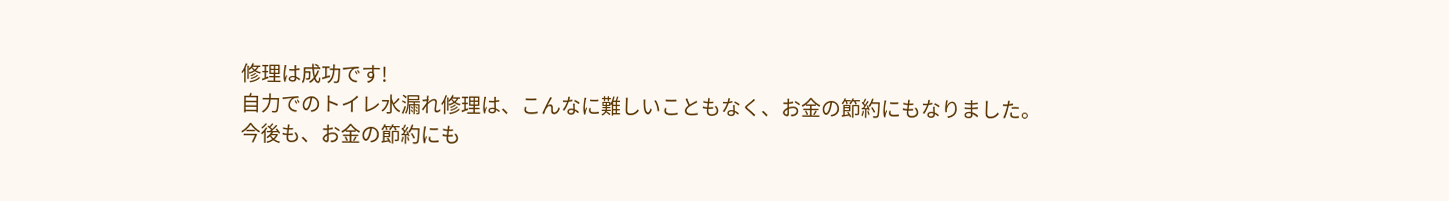修理は成功です!
自力でのトイレ水漏れ修理は、こんなに難しいこともなく、お金の節約にもなりました。
今後も、お金の節約にも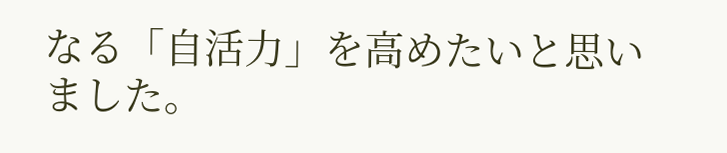なる「自活力」を高めたいと思いました。